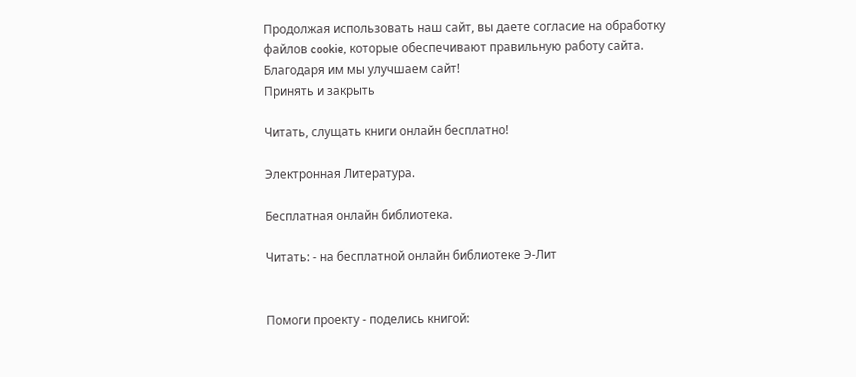Продолжая использовать наш сайт, вы даете согласие на обработку файлов cookie, которые обеспечивают правильную работу сайта. Благодаря им мы улучшаем сайт!
Принять и закрыть

Читать, слущать книги онлайн бесплатно!

Электронная Литература.

Бесплатная онлайн библиотека.

Читать: - на бесплатной онлайн библиотеке Э-Лит


Помоги проекту - поделись книгой: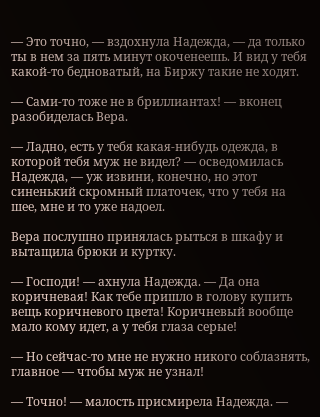— Это точно, — вздохнула Надежда, — да только ты в нем за пять минут окоченеешь. И вид у тебя какой-то бедноватый, на Биржу такие не ходят.

— Сами-то тоже не в бриллиантах! — вконец разобиделась Вера.

— Ладно, есть у тебя какая-нибудь одежда, в которой тебя муж не видел? — осведомилась Надежда, — уж извини, конечно, но этот синенький скромный платочек, что у тебя на шее, мне и то уже надоел.

Вера послушно принялась рыться в шкафу и вытащила брюки и куртку.

— Господи! — ахнула Надежда. — Да она коричневая! Как тебе пришло в голову купить вещь коричневого цвета! Коричневый вообще мало кому идет, а у тебя глаза серые!

— Но сейчас-то мне не нужно никого соблазнять, главное — чтобы муж не узнал!

— Точно! — малость присмирела Надежда. —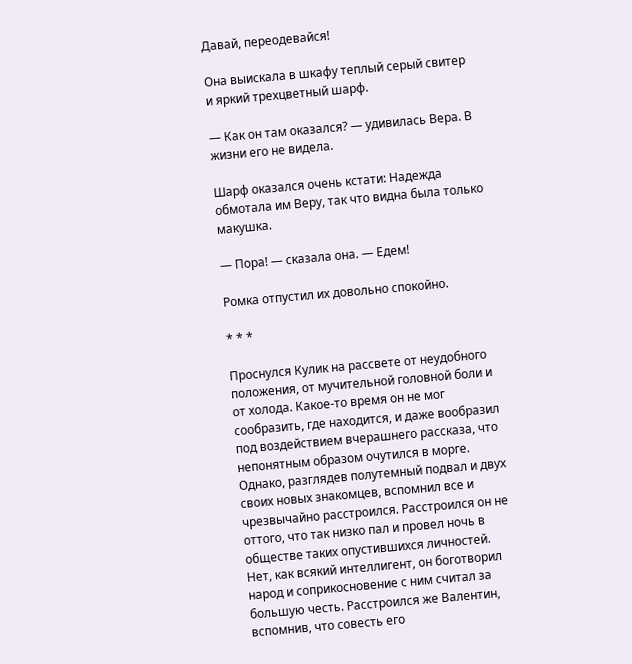Давай, переодевайся!

Она выискала в шкафу теплый серый свитер и яркий трехцветный шарф.

— Как он там оказался? — удивилась Вера. В жизни его не видела.

Шарф оказался очень кстати: Надежда обмотала им Веру, так что видна была только макушка.

— Пора! — сказала она. — Едем!

Ромка отпустил их довольно спокойно.

* * *

Проснулся Кулик на рассвете от неудобного положения, от мучительной головной боли и от холода. Какое-то время он не мог сообразить, где находится, и даже вообразил под воздействием вчерашнего рассказа, что непонятным образом очутился в морге. Однако, разглядев полутемный подвал и двух своих новых знакомцев, вспомнил все и чрезвычайно расстроился. Расстроился он не оттого, что так низко пал и провел ночь в обществе таких опустившихся личностей. Нет, как всякий интеллигент, он боготворил народ и соприкосновение с ним считал за большую честь. Расстроился же Валентин, вспомнив, что совесть его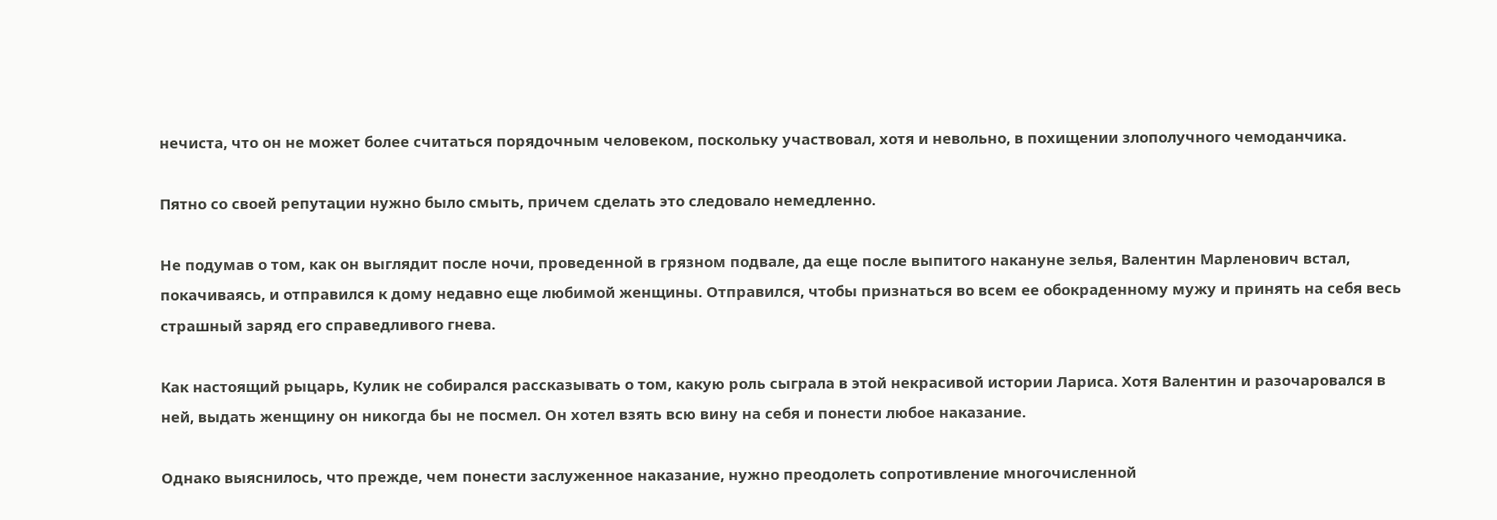нечиста, что он не может более считаться порядочным человеком, поскольку участвовал, хотя и невольно, в похищении злополучного чемоданчика.

Пятно со своей репутации нужно было смыть, причем сделать это следовало немедленно.

Не подумав о том, как он выглядит после ночи, проведенной в грязном подвале, да еще после выпитого накануне зелья, Валентин Марленович встал, покачиваясь, и отправился к дому недавно еще любимой женщины. Отправился, чтобы признаться во всем ее обокраденному мужу и принять на себя весь страшный заряд его справедливого гнева.

Как настоящий рыцарь, Кулик не собирался рассказывать о том, какую роль сыграла в этой некрасивой истории Лариса. Хотя Валентин и разочаровался в ней, выдать женщину он никогда бы не посмел. Он хотел взять всю вину на себя и понести любое наказание.

Однако выяснилось, что прежде, чем понести заслуженное наказание, нужно преодолеть сопротивление многочисленной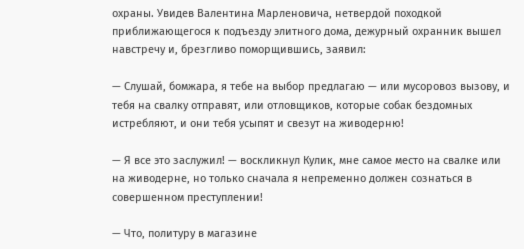охраны. Увидев Валентина Марленовича, нетвердой походкой приближающегося к подъезду элитного дома, дежурный охранник вышел навстречу и, брезгливо поморщившись, заявил:

— Слушай, бомжара, я тебе на выбор предлагаю — или мусоровоз вызову, и тебя на свалку отправят, или отловщиков, которые собак бездомных истребляют, и они тебя усыпят и свезут на живодерню!

— Я все это заслужил! — воскликнул Кулик, мне самое место на свалке или на живодерне, но только сначала я непременно должен сознаться в совершенном преступлении!

— Что, политуру в магазине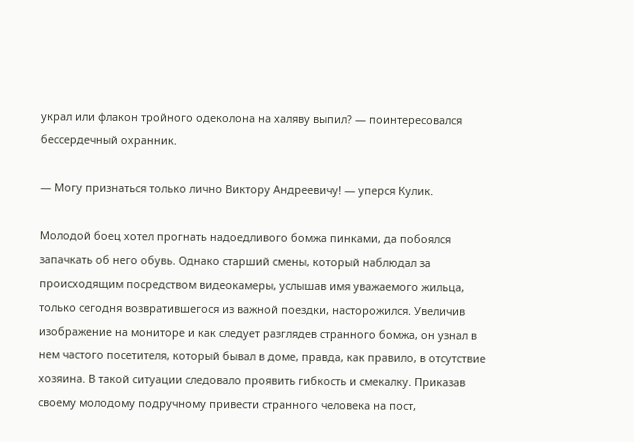украл или флакон тройного одеколона на халяву выпил? — поинтересовался бессердечный охранник.

— Могу признаться только лично Виктору Андреевичу! — уперся Кулик.

Молодой боец хотел прогнать надоедливого бомжа пинками, да побоялся запачкать об него обувь. Однако старший смены, который наблюдал за происходящим посредством видеокамеры, услышав имя уважаемого жильца, только сегодня возвратившегося из важной поездки, насторожился. Увеличив изображение на мониторе и как следует разглядев странного бомжа, он узнал в нем частого посетителя, который бывал в доме, правда, как правило, в отсутствие хозяина. В такой ситуации следовало проявить гибкость и смекалку. Приказав своему молодому подручному привести странного человека на пост,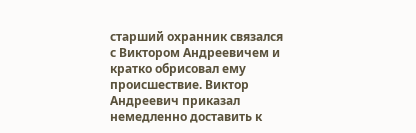старший охранник связался с Виктором Андреевичем и кратко обрисовал ему происшествие. Виктор Андреевич приказал немедленно доставить к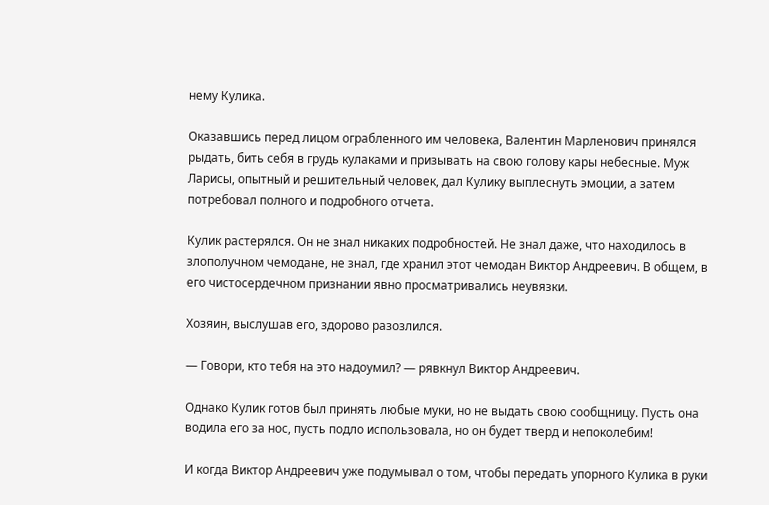нему Кулика.

Оказавшись перед лицом ограбленного им человека, Валентин Марленович принялся рыдать, бить себя в грудь кулаками и призывать на свою голову кары небесные. Муж Ларисы, опытный и решительный человек, дал Кулику выплеснуть эмоции, а затем потребовал полного и подробного отчета.

Кулик растерялся. Он не знал никаких подробностей. Не знал даже, что находилось в злополучном чемодане, не знал, где хранил этот чемодан Виктор Андреевич. В общем, в его чистосердечном признании явно просматривались неувязки.

Хозяин, выслушав его, здорово разозлился.

— Говори, кто тебя на это надоумил? — рявкнул Виктор Андреевич.

Однако Кулик готов был принять любые муки, но не выдать свою сообщницу. Пусть она водила его за нос, пусть подло использовала, но он будет тверд и непоколебим!

И когда Виктор Андреевич уже подумывал о том, чтобы передать упорного Кулика в руки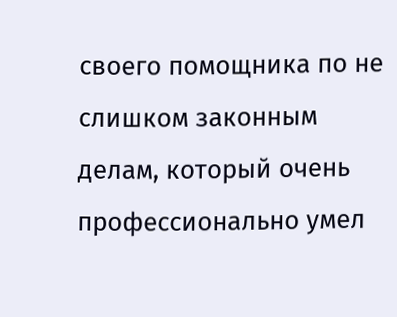своего помощника по не слишком законным делам, который очень профессионально умел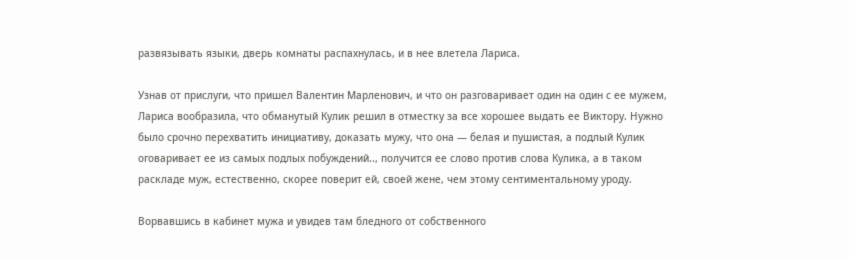развязывать языки, дверь комнаты распахнулась, и в нее влетела Лариса.

Узнав от прислуги, что пришел Валентин Марленович, и что он разговаривает один на один с ее мужем, Лариса вообразила, что обманутый Кулик решил в отместку за все хорошее выдать ее Виктору. Нужно было срочно перехватить инициативу, доказать мужу, что она — белая и пушистая, а подлый Кулик оговаривает ее из самых подлых побуждений.., получится ее слово против слова Кулика, а в таком раскладе муж, естественно, скорее поверит ей, своей жене, чем этому сентиментальному уроду.

Ворвавшись в кабинет мужа и увидев там бледного от собственного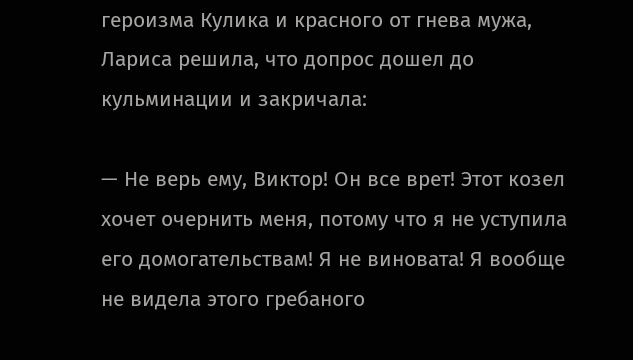героизма Кулика и красного от гнева мужа, Лариса решила, что допрос дошел до кульминации и закричала:

— Не верь ему, Виктор! Он все врет! Этот козел хочет очернить меня, потому что я не уступила его домогательствам! Я не виновата! Я вообще не видела этого гребаного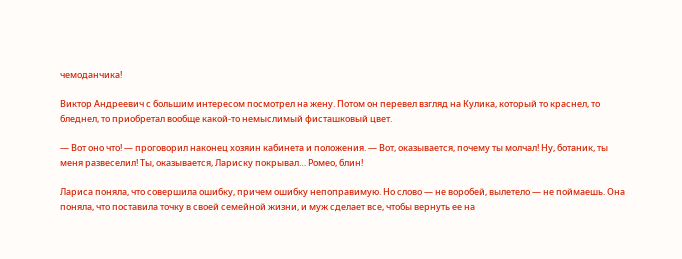чемоданчика!

Виктор Андреевич с большим интересом посмотрел на жену. Потом он перевел взгляд на Кулика, который то краснел, то бледнел, то приобретал вообще какой-то немыслимый фисташковый цвет.

— Вот оно что! — проговорил наконец хозяин кабинета и положения. — Вот, оказывается, почему ты молчал! Ну, ботаник, ты меня развеселил! Ты, оказывается, Лариску покрывал… Ромео, блин!

Лариса поняла, что совершила ошибку, причем ошибку непоправимую. Но слово — не воробей, вылетело — не поймаешь. Она поняла, что поставила точку в своей семейной жизни, и муж сделает все, чтобы вернуть ее на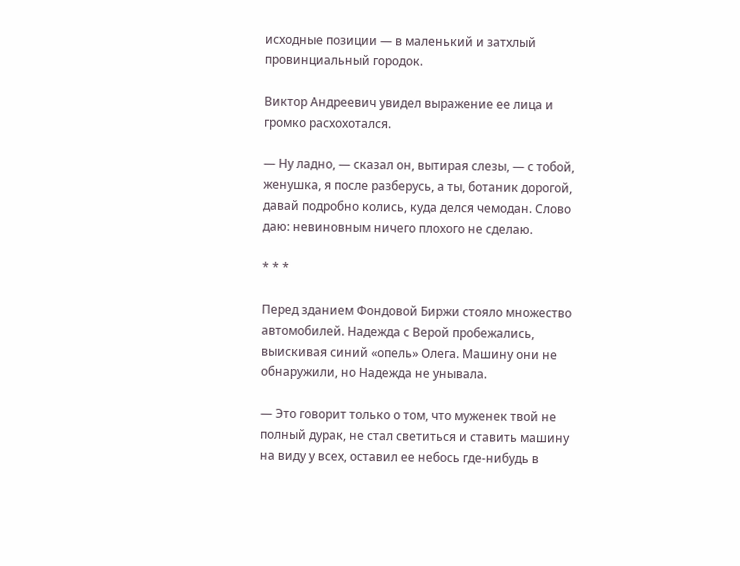исходные позиции — в маленький и затхлый провинциальный городок.

Виктор Андреевич увидел выражение ее лица и громко расхохотался.

— Ну ладно, — сказал он, вытирая слезы, — с тобой, женушка, я после разберусь, а ты, ботаник дорогой, давай подробно колись, куда делся чемодан. Слово даю: невиновным ничего плохого не сделаю.

* * *

Перед зданием Фондовой Биржи стояло множество автомобилей. Надежда с Верой пробежались, выискивая синий «опель» Олега. Машину они не обнаружили, но Надежда не унывала.

— Это говорит только о том, что муженек твой не полный дурак, не стал светиться и ставить машину на виду у всех, оставил ее небось где-нибудь в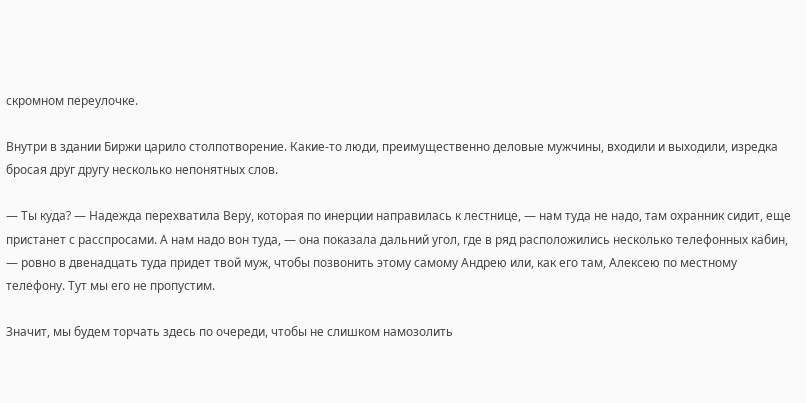скромном переулочке.

Внутри в здании Биржи царило столпотворение. Какие-то люди, преимущественно деловые мужчины, входили и выходили, изредка бросая друг другу несколько непонятных слов.

— Ты куда? — Надежда перехватила Веру, которая по инерции направилась к лестнице, — нам туда не надо, там охранник сидит, еще пристанет с расспросами. А нам надо вон туда, — она показала дальний угол, где в ряд расположились несколько телефонных кабин, — ровно в двенадцать туда придет твой муж, чтобы позвонить этому самому Андрею или, как его там, Алексею по местному телефону. Тут мы его не пропустим.

Значит, мы будем торчать здесь по очереди, чтобы не слишком намозолить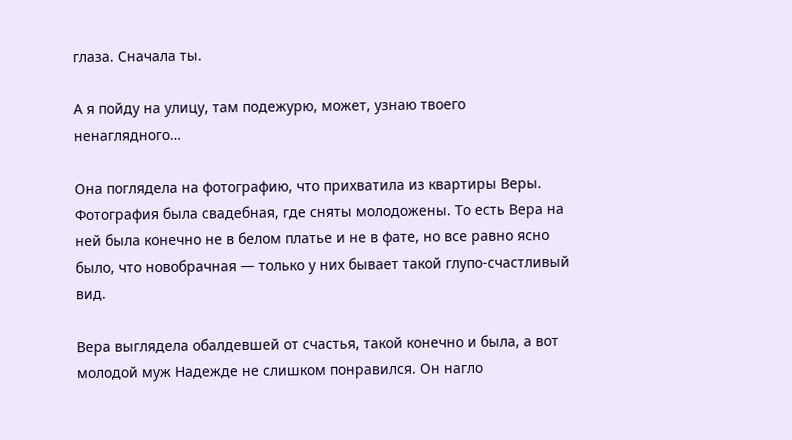глаза. Сначала ты.

А я пойду на улицу, там подежурю, может, узнаю твоего ненаглядного…

Она поглядела на фотографию, что прихватила из квартиры Веры. Фотография была свадебная, где сняты молодожены. То есть Вера на ней была конечно не в белом платье и не в фате, но все равно ясно было, что новобрачная — только у них бывает такой глупо-счастливый вид.

Вера выглядела обалдевшей от счастья, такой конечно и была, а вот молодой муж Надежде не слишком понравился. Он нагло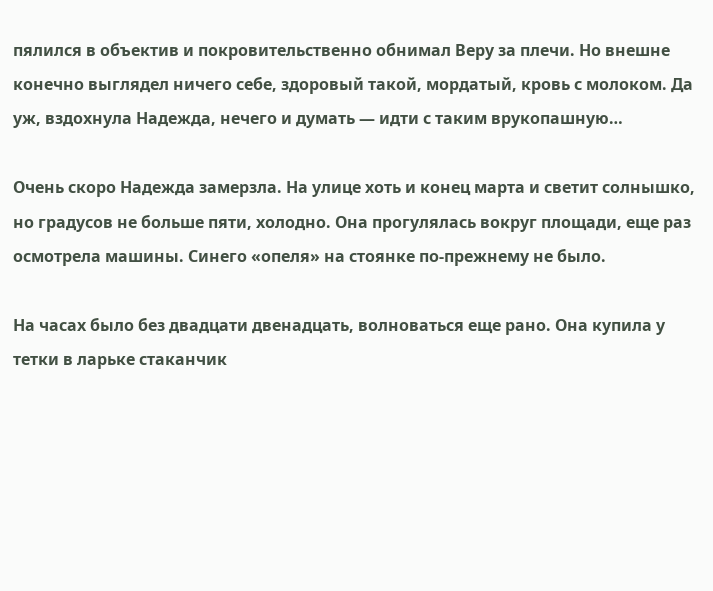пялился в объектив и покровительственно обнимал Веру за плечи. Но внешне конечно выглядел ничего себе, здоровый такой, мордатый, кровь с молоком. Да уж, вздохнула Надежда, нечего и думать — идти с таким врукопашную…

Очень скоро Надежда замерзла. На улице хоть и конец марта и светит солнышко, но градусов не больше пяти, холодно. Она прогулялась вокруг площади, еще раз осмотрела машины. Синего «опеля» на стоянке по-прежнему не было.

На часах было без двадцати двенадцать, волноваться еще рано. Она купила у тетки в ларьке стаканчик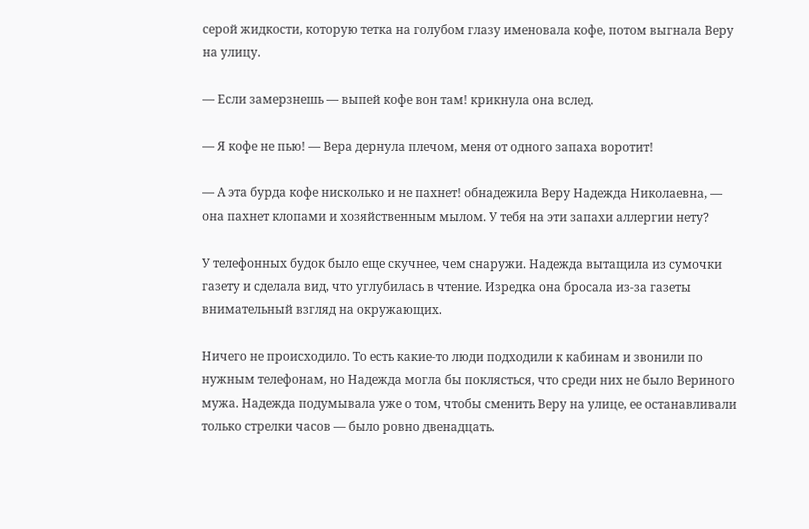серой жидкости, которую тетка на голубом глазу именовала кофе, потом выгнала Веру на улицу.

— Если замерзнешь — выпей кофе вон там! крикнула она вслед.

— Я кофе не пью! — Вера дернула плечом, меня от одного запаха воротит!

— А эта бурда кофе нисколько и не пахнет! обнадежила Веру Надежда Николаевна, — она пахнет клопами и хозяйственным мылом. У тебя на эти запахи аллергии нету?

У телефонных будок было еще скучнее, чем снаружи. Надежда вытащила из сумочки газету и сделала вид, что углубилась в чтение. Изредка она бросала из-за газеты внимательный взгляд на окружающих.

Ничего не происходило. То есть какие-то люди подходили к кабинам и звонили по нужным телефонам, но Надежда могла бы поклясться, что среди них не было Вериного мужа. Надежда подумывала уже о том, чтобы сменить Веру на улице, ее останавливали только стрелки часов — было ровно двенадцать.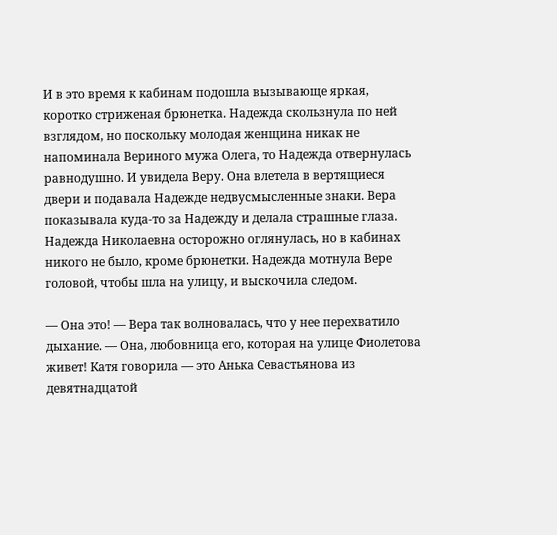И в это время к кабинам подошла вызывающе яркая, коротко стриженая брюнетка. Надежда скользнула по ней взглядом, но поскольку молодая женщина никак не напоминала Вериного мужа Олега, то Надежда отвернулась равнодушно. И увидела Веру. Она влетела в вертящиеся двери и подавала Надежде недвусмысленные знаки. Вера показывала куда-то за Надежду и делала страшные глаза. Надежда Николаевна осторожно оглянулась, но в кабинах никого не было, кроме брюнетки. Надежда мотнула Вере головой, чтобы шла на улицу, и выскочила следом.

— Она это! — Вера так волновалась, что у нее перехватило дыхание. — Она, любовница его, которая на улице Фиолетова живет! Катя говорила — это Анька Севастьянова из девятнадцатой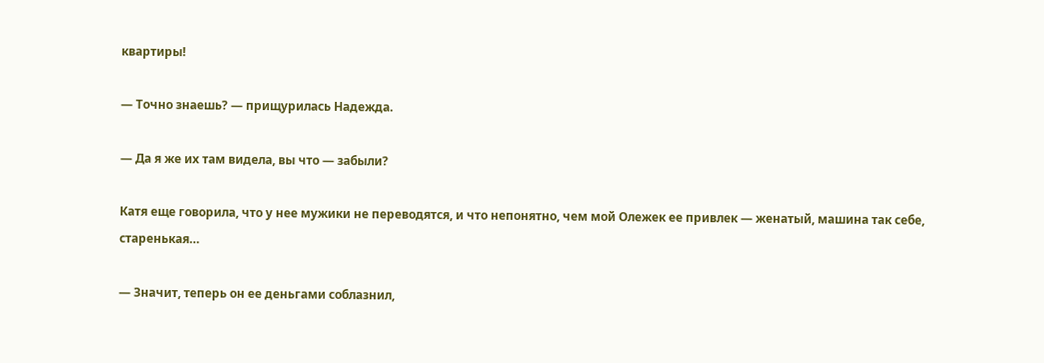квартиры!

— Точно знаешь? — прищурилась Надежда.

— Да я же их там видела, вы что — забыли?

Катя еще говорила, что у нее мужики не переводятся, и что непонятно, чем мой Олежек ее привлек — женатый, машина так себе, старенькая…

— Значит, теперь он ее деньгами соблазнил,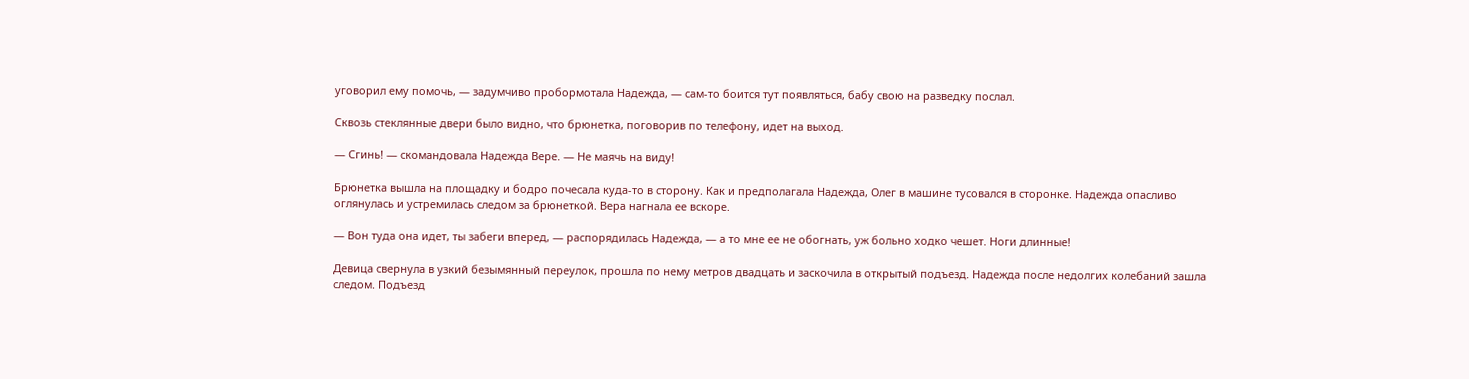уговорил ему помочь, — задумчиво пробормотала Надежда, — сам-то боится тут появляться, бабу свою на разведку послал.

Сквозь стеклянные двери было видно, что брюнетка, поговорив по телефону, идет на выход.

— Сгинь! — скомандовала Надежда Вере. — Не маячь на виду!

Брюнетка вышла на площадку и бодро почесала куда-то в сторону. Как и предполагала Надежда, Олег в машине тусовался в сторонке. Надежда опасливо оглянулась и устремилась следом за брюнеткой. Вера нагнала ее вскоре.

— Вон туда она идет, ты забеги вперед, — распорядилась Надежда, — а то мне ее не обогнать, уж больно ходко чешет. Ноги длинные!

Девица свернула в узкий безымянный переулок, прошла по нему метров двадцать и заскочила в открытый подъезд. Надежда после недолгих колебаний зашла следом. Подъезд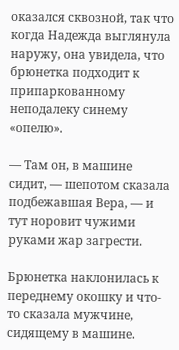оказался сквозной, так что когда Надежда выглянула наружу, она увидела, что брюнетка подходит к припаркованному неподалеку синему «опелю».

— Там он, в машине сидит, — шепотом сказала подбежавшая Вера, — и тут норовит чужими руками жар загрести.

Брюнетка наклонилась к переднему окошку и что-то сказала мужчине, сидящему в машине.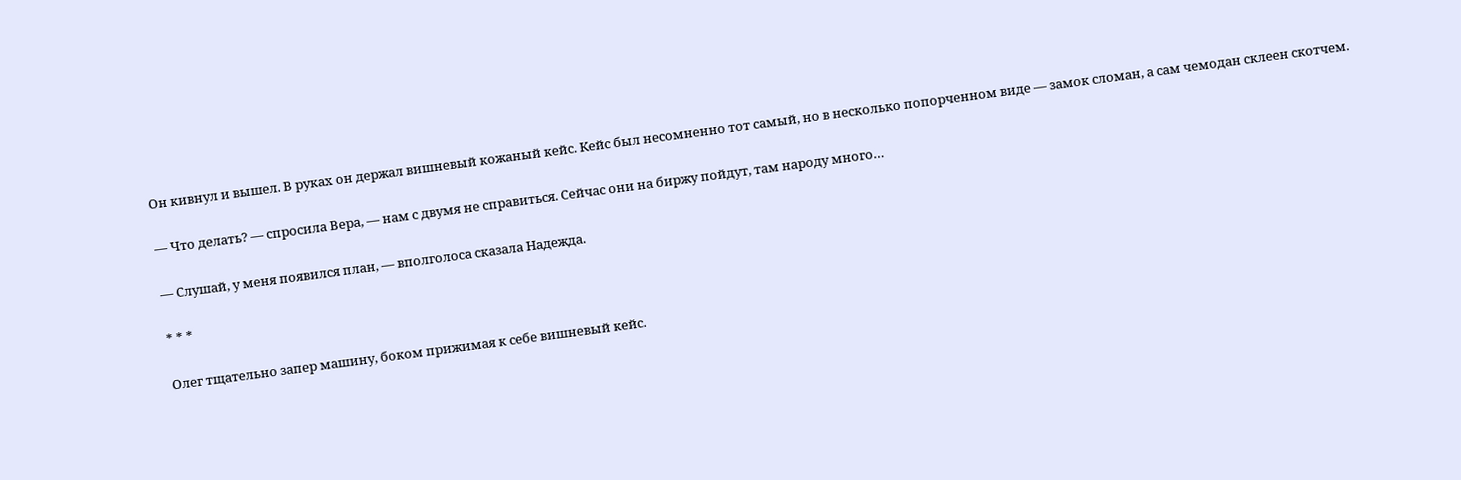Он кивнул и вышел. В руках он держал вишневый кожаный кейс. Кейс был несомненно тот самый, но в несколько попорченном виде — замок сломан, а сам чемодан склеен скотчем.

— Что делать? — спросила Вера, — нам с двумя не справиться. Сейчас они на биржу пойдут, там народу много…

— Слушай, у меня появился план, — вполголоса сказала Надежда.

* * *

Олег тщательно запер машину, боком прижимая к себе вишневый кейс.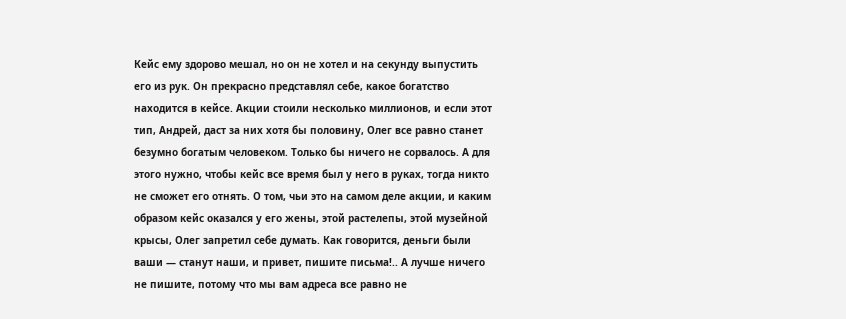Кейс ему здорово мешал, но он не хотел и на секунду выпустить его из рук. Он прекрасно представлял себе, какое богатство находится в кейсе. Акции стоили несколько миллионов, и если этот тип, Андрей, даст за них хотя бы половину, Олег все равно станет безумно богатым человеком. Только бы ничего не сорвалось. А для этого нужно, чтобы кейс все время был у него в руках, тогда никто не сможет его отнять. О том, чьи это на самом деле акции, и каким образом кейс оказался у его жены, этой растелепы, этой музейной крысы, Олег запретил себе думать. Как говорится, деньги были ваши — станут наши, и привет, пишите письма!.. А лучше ничего не пишите, потому что мы вам адреса все равно не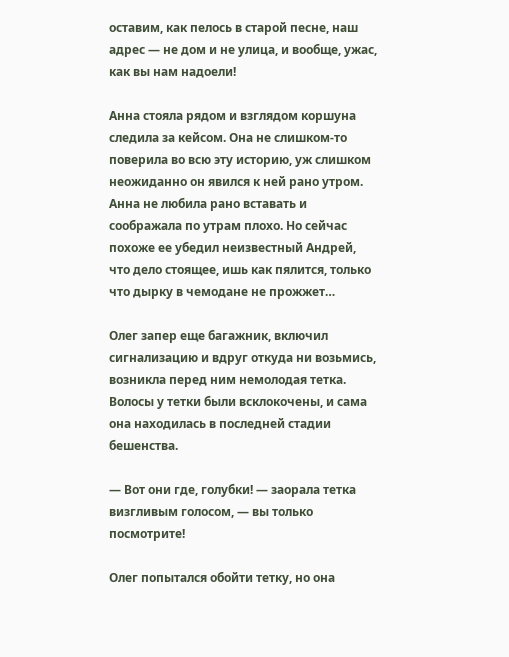оставим, как пелось в старой песне, наш адрес — не дом и не улица, и вообще, ужас, как вы нам надоели!

Анна стояла рядом и взглядом коршуна следила за кейсом. Она не слишком-то поверила во всю эту историю, уж слишком неожиданно он явился к ней рано утром. Анна не любила рано вставать и соображала по утрам плохо. Но сейчас похоже ее убедил неизвестный Андрей, что дело стоящее, ишь как пялится, только что дырку в чемодане не прожжет…

Олег запер еще багажник, включил сигнализацию и вдруг откуда ни возьмись, возникла перед ним немолодая тетка. Волосы у тетки были всклокочены, и сама она находилась в последней стадии бешенства.

— Вот они где, голубки! — заорала тетка визгливым голосом, — вы только посмотрите!

Олег попытался обойти тетку, но она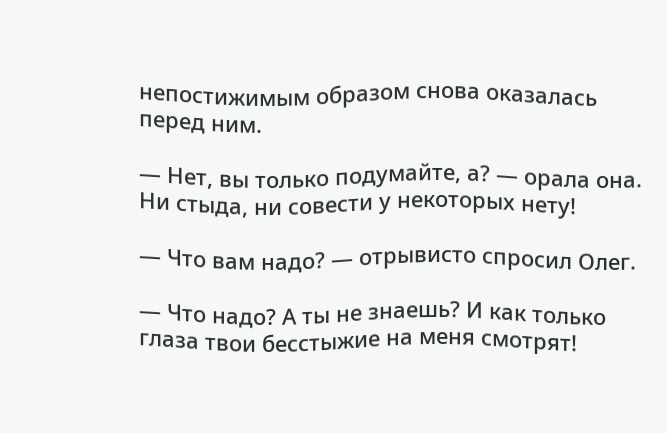непостижимым образом снова оказалась перед ним.

— Нет, вы только подумайте, а? — орала она. Ни стыда, ни совести у некоторых нету!

— Что вам надо? — отрывисто спросил Олег.

— Что надо? А ты не знаешь? И как только глаза твои бесстыжие на меня смотрят!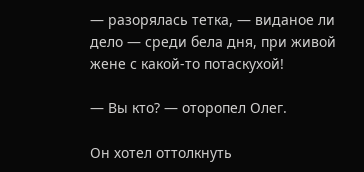— разорялась тетка, — виданое ли дело — среди бела дня, при живой жене с какой-то потаскухой!

— Вы кто? — оторопел Олег.

Он хотел оттолкнуть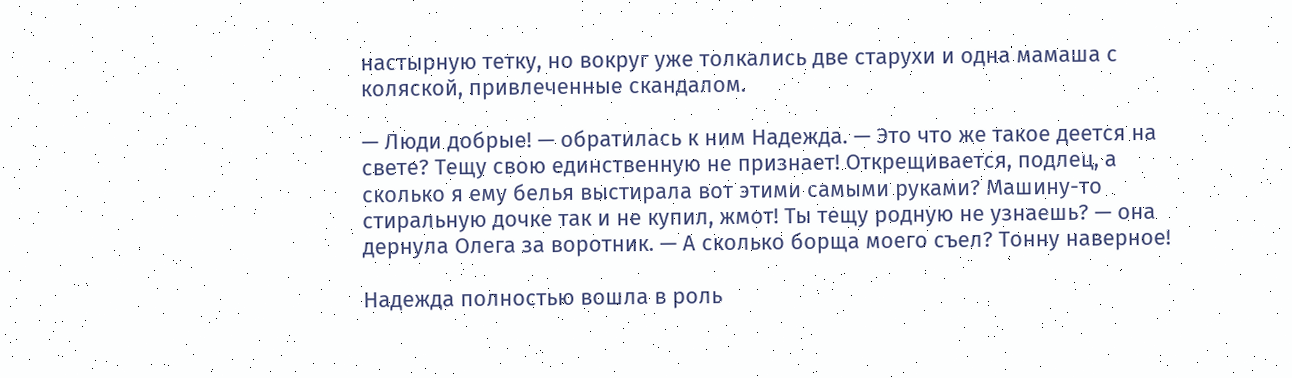настырную тетку, но вокруг уже толкались две старухи и одна мамаша с коляской, привлеченные скандалом.

— Люди добрые! — обратилась к ним Надежда. — Это что же такое деется на свете? Тещу свою единственную не признает! Открещивается, подлец, а сколько я ему белья выстирала вот этими самыми руками? Машину-то стиральную дочке так и не купил, жмот! Ты тещу родную не узнаешь? — она дернула Олега за воротник. — А сколько борща моего съел? Тонну наверное!

Надежда полностью вошла в роль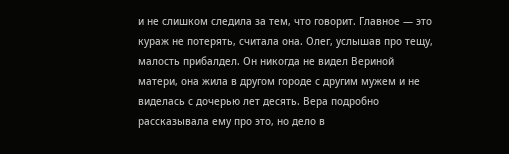и не слишком следила за тем, что говорит. Главное — это кураж не потерять, считала она. Олег, услышав про тещу, малость прибалдел. Он никогда не видел Вериной матери, она жила в другом городе с другим мужем и не виделась с дочерью лет десять. Вера подробно рассказывала ему про это, но дело в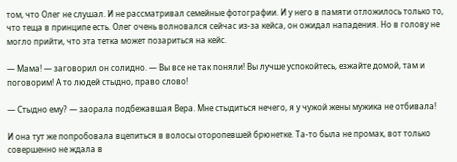том, что Олег не слушал. И не рассматривал семейные фотографии. И у него в памяти отложилось только то, что теща в принципе есть. Олег очень волновался сейчас из-за кейса, он ожидал нападения. Но в голову не могло прийти, что эта тетка может позариться на кейс.

— Мама! — заговорил он солидно. — Вы все не так поняли! Вы лучше успокойтесь, езжайте домой, там и поговорим! А то людей стыдно, право слово!

— Стыдно ему? — заорала подбежавшая Вера. Мне стыдиться нечего, я у чужой жены мужика не отбивала!

И она тут же попробовала вцепиться в волосы оторопевшей брюнетке. Та-то была не промах, вот только совершенно не ждала в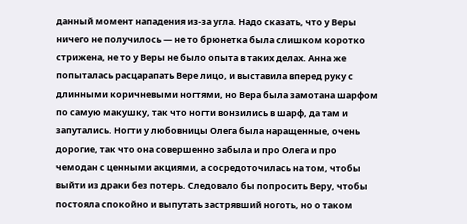данный момент нападения из-за угла. Надо сказать, что у Веры ничего не получилось — не то брюнетка была слишком коротко стрижена, не то у Веры не было опыта в таких делах. Анна же попыталась расцарапать Вере лицо, и выставила вперед руку с длинными коричневыми ногтями, но Вера была замотана шарфом по самую макушку, так что ногти вонзились в шарф, да там и запутались. Ногти у любовницы Олега была наращенные, очень дорогие, так что она совершенно забыла и про Олега и про чемодан с ценными акциями, а сосредоточилась на том, чтобы выйти из драки без потерь. Следовало бы попросить Веру, чтобы постояла спокойно и выпутать застрявший ноготь, но о таком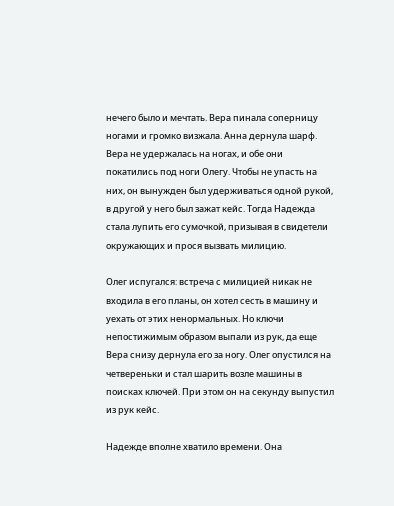нечего было и мечтать. Вера пинала соперницу ногами и громко визжала. Анна дернула шарф. Вера не удержалась на ногах, и обе они покатились под ноги Олегу. Чтобы не упасть на них, он вынужден был удерживаться одной рукой, в другой у него был зажат кейс. Тогда Надежда стала лупить его сумочкой, призывая в свидетели окружающих и прося вызвать милицию.

Олег испугался: встреча с милицией никак не входила в его планы, он хотел сесть в машину и уехать от этих ненормальных. Но ключи непостижимым образом выпали из рук, да еще Вера снизу дернула его за ногу. Олег опустился на четвереньки и стал шарить возле машины в поисках ключей. При этом он на секунду выпустил из рук кейс.

Надежде вполне хватило времени. Она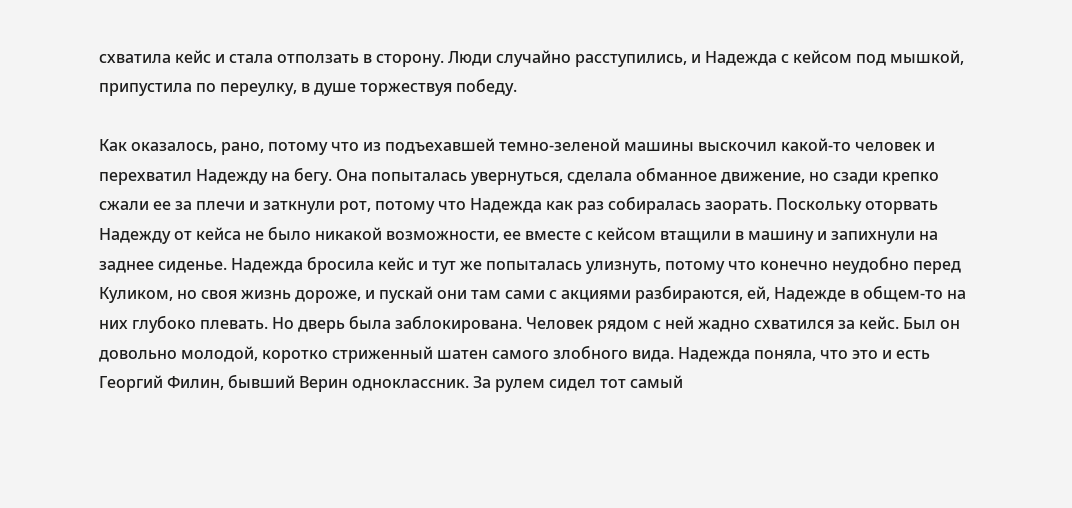схватила кейс и стала отползать в сторону. Люди случайно расступились, и Надежда с кейсом под мышкой, припустила по переулку, в душе торжествуя победу.

Как оказалось, рано, потому что из подъехавшей темно-зеленой машины выскочил какой-то человек и перехватил Надежду на бегу. Она попыталась увернуться, сделала обманное движение, но сзади крепко сжали ее за плечи и заткнули рот, потому что Надежда как раз собиралась заорать. Поскольку оторвать Надежду от кейса не было никакой возможности, ее вместе с кейсом втащили в машину и запихнули на заднее сиденье. Надежда бросила кейс и тут же попыталась улизнуть, потому что конечно неудобно перед Куликом, но своя жизнь дороже, и пускай они там сами с акциями разбираются, ей, Надежде в общем-то на них глубоко плевать. Но дверь была заблокирована. Человек рядом с ней жадно схватился за кейс. Был он довольно молодой, коротко стриженный шатен самого злобного вида. Надежда поняла, что это и есть Георгий Филин, бывший Верин одноклассник. За рулем сидел тот самый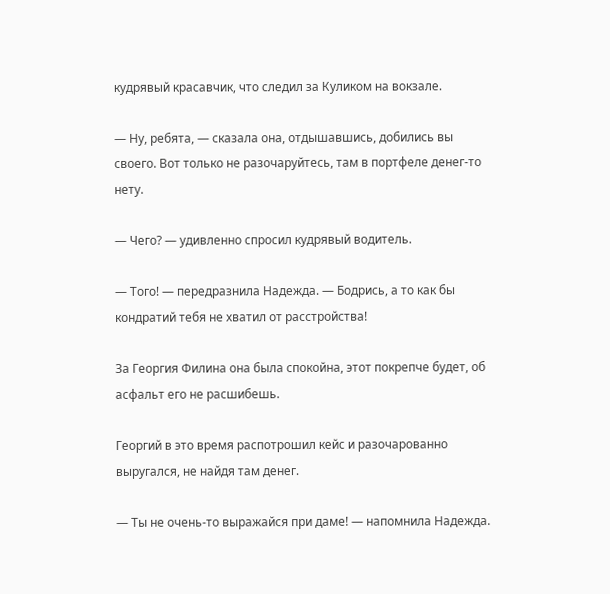кудрявый красавчик, что следил за Куликом на вокзале.

— Ну, ребята, — сказала она, отдышавшись, добились вы своего. Вот только не разочаруйтесь, там в портфеле денег-то нету.

— Чего? — удивленно спросил кудрявый водитель.

— Того! — передразнила Надежда. — Бодрись, а то как бы кондратий тебя не хватил от расстройства!

За Георгия Филина она была спокойна, этот покрепче будет, об асфальт его не расшибешь.

Георгий в это время распотрошил кейс и разочарованно выругался, не найдя там денег.

— Ты не очень-то выражайся при даме! — напомнила Надежда.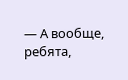— А вообще, ребята,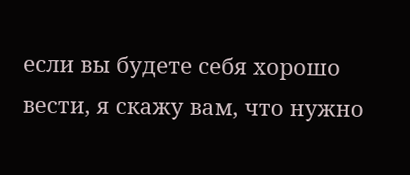если вы будете себя хорошо вести, я скажу вам, что нужно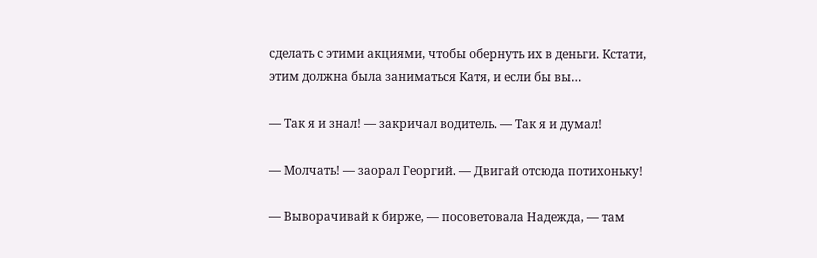сделать с этими акциями, чтобы обернуть их в деньги. Кстати, этим должна была заниматься Катя, и если бы вы…

— Так я и знал! — закричал водитель. — Так я и думал!

— Молчать! — заорал Георгий. — Двигай отсюда потихоньку!

— Выворачивай к бирже, — посоветовала Надежда, — там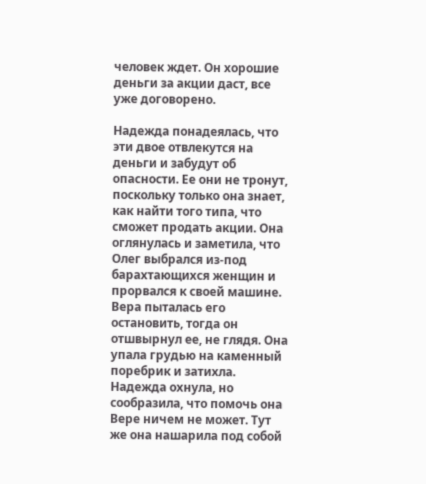человек ждет. Он хорошие деньги за акции даст, все уже договорено.

Надежда понадеялась, что эти двое отвлекутся на деньги и забудут об опасности. Ее они не тронут, поскольку только она знает, как найти того типа, что сможет продать акции. Она оглянулась и заметила, что Олег выбрался из-под барахтающихся женщин и прорвался к своей машине. Вера пыталась его остановить, тогда он отшвырнул ее, не глядя. Она упала грудью на каменный поребрик и затихла. Надежда охнула, но сообразила, что помочь она Вере ничем не может. Тут же она нашарила под собой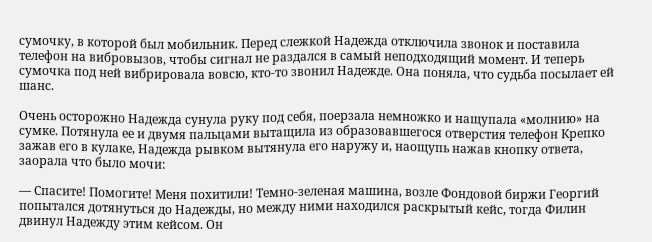сумочку, в которой был мобильник. Перед слежкой Надежда отключила звонок и поставила телефон на вибровызов, чтобы сигнал не раздался в самый неподходящий момент. И теперь сумочка под ней вибрировала вовсю, кто-то звонил Надежде. Она поняла, что судьба посылает ей шанс.

Очень осторожно Надежда сунула руку под себя, поерзала немножко и нащупала «молнию» на сумке. Потянула ее и двумя пальцами вытащила из образовавшегося отверстия телефон Крепко зажав его в кулаке, Надежда рывком вытянула его наружу и, наощупь нажав кнопку ответа, заорала что было мочи:

— Спасите! Помогите! Меня похитили! Темно-зеленая машина, возле Фондовой биржи Георгий попытался дотянуться до Надежды, но между ними находился раскрытый кейс, тогда Филин двинул Надежду этим кейсом. Он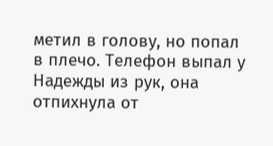метил в голову, но попал в плечо. Телефон выпал у Надежды из рук, она отпихнула от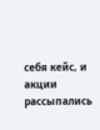себя кейс, и акции рассыпались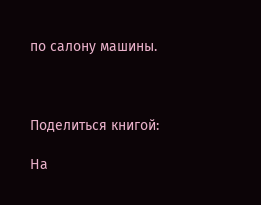по салону машины.



Поделиться книгой:

На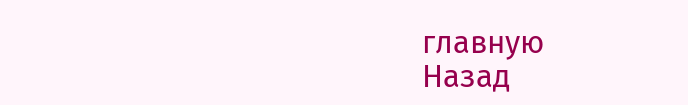главную
Назад